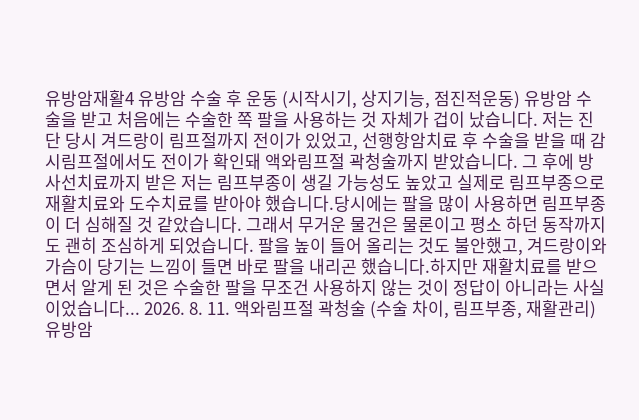유방암재활4 유방암 수술 후 운동 (시작시기, 상지기능, 점진적운동) 유방암 수술을 받고 처음에는 수술한 쪽 팔을 사용하는 것 자체가 겁이 났습니다. 저는 진단 당시 겨드랑이 림프절까지 전이가 있었고, 선행항암치료 후 수술을 받을 때 감시림프절에서도 전이가 확인돼 액와림프절 곽청술까지 받았습니다. 그 후에 방사선치료까지 받은 저는 림프부종이 생길 가능성도 높았고 실제로 림프부종으로 재활치료와 도수치료를 받아야 했습니다.당시에는 팔을 많이 사용하면 림프부종이 더 심해질 것 같았습니다. 그래서 무거운 물건은 물론이고 평소 하던 동작까지도 괜히 조심하게 되었습니다. 팔을 높이 들어 올리는 것도 불안했고, 겨드랑이와 가슴이 당기는 느낌이 들면 바로 팔을 내리곤 했습니다.하지만 재활치료를 받으면서 알게 된 것은 수술한 팔을 무조건 사용하지 않는 것이 정답이 아니라는 사실이었습니다... 2026. 8. 11. 액와림프절 곽청술 (수술 차이, 림프부종, 재활관리) 유방암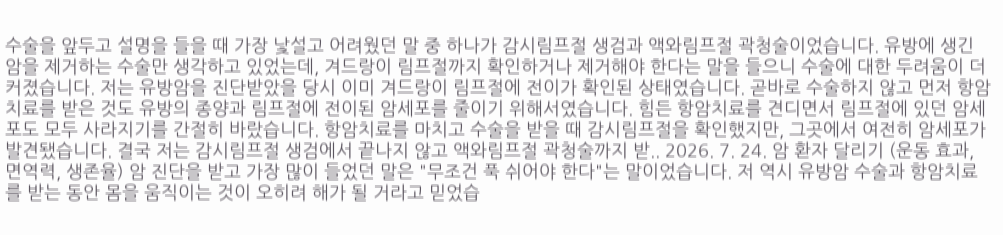수술을 앞두고 설명을 들을 때 가장 낯설고 어려웠던 말 중 하나가 감시림프절 생검과 액와림프절 곽청술이었습니다. 유방에 생긴 암을 제거하는 수술만 생각하고 있었는데, 겨드랑이 림프절까지 확인하거나 제거해야 한다는 말을 들으니 수술에 대한 두려움이 더 커졌습니다. 저는 유방암을 진단받았을 당시 이미 겨드랑이 림프절에 전이가 확인된 상태였습니다. 곧바로 수술하지 않고 먼저 항암치료를 받은 것도 유방의 종양과 림프절에 전이된 암세포를 줄이기 위해서였습니다. 힘든 항암치료를 견디면서 림프절에 있던 암세포도 모두 사라지기를 간절히 바랐습니다. 항암치료를 마치고 수술을 받을 때 감시림프절을 확인했지만, 그곳에서 여전히 암세포가 발견됐습니다. 결국 저는 감시림프절 생검에서 끝나지 않고 액와림프절 곽청술까지 받.. 2026. 7. 24. 암 환자 달리기 (운동 효과, 면역력, 생존율) 암 진단을 받고 가장 많이 들었던 말은 "무조건 푹 쉬어야 한다"는 말이었습니다. 저 역시 유방암 수술과 항암치료를 받는 동안 몸을 움직이는 것이 오히려 해가 될 거라고 믿었습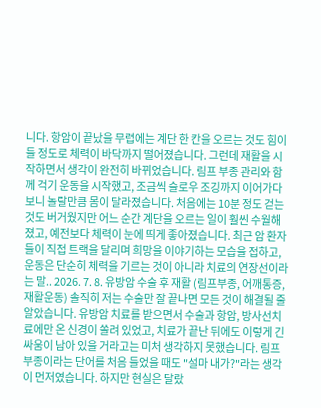니다. 항암이 끝났을 무렵에는 계단 한 칸을 오르는 것도 힘이 들 정도로 체력이 바닥까지 떨어졌습니다. 그런데 재활을 시작하면서 생각이 완전히 바뀌었습니다. 림프 부종 관리와 함께 걱기 운동을 시작했고, 조금씩 슬로우 조깅까지 이어가다 보니 놀랄만큼 몸이 달라졌습니다. 처음에는 10분 정도 걷는 것도 버거웠지만 어느 순간 계단을 오르는 일이 훨씬 수월해졌고, 예전보다 체력이 눈에 띄게 좋아졌습니다. 최근 암 환자들이 직접 트랙을 달리며 희망을 이야기하는 모습을 접하고, 운동은 단순히 체력을 기르는 것이 아니라 치료의 연장선이라는 말.. 2026. 7. 8. 유방암 수술 후 재활 (림프부종, 어깨통증, 재활운동) 솔직히 저는 수술만 잘 끝나면 모든 것이 해결될 줄 알았습니다. 유방암 치료를 받으면서 수술과 항암, 방사선치료에만 온 신경이 쏠려 있었고, 치료가 끝난 뒤에도 이렇게 긴 싸움이 남아 있을 거라고는 미처 생각하지 못했습니다. 림프부종이라는 단어를 처음 들었을 때도 "설마 내가?"라는 생각이 먼저였습니다. 하지만 현실은 달랐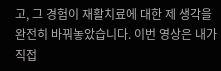고, 그 경험이 재활치료에 대한 제 생각을 완전히 바꿔놓았습니다. 이번 영상은 내가 직접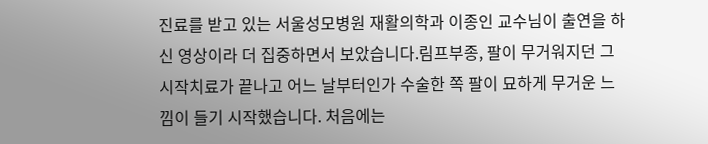진료를 받고 있는 서울성모병원 재활의학과 이종인 교수님이 출연을 하신 영상이라 더 집중하면서 보았습니다.림프부종, 팔이 무거워지던 그 시작치료가 끝나고 어느 날부터인가 수술한 쪽 팔이 묘하게 무거운 느낌이 들기 시작했습니다. 처음에는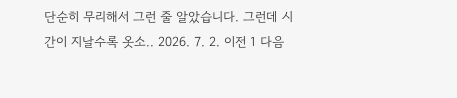단순히 무리해서 그런 줄 알았습니다. 그런데 시간이 지날수록 옷소.. 2026. 7. 2. 이전 1 다음